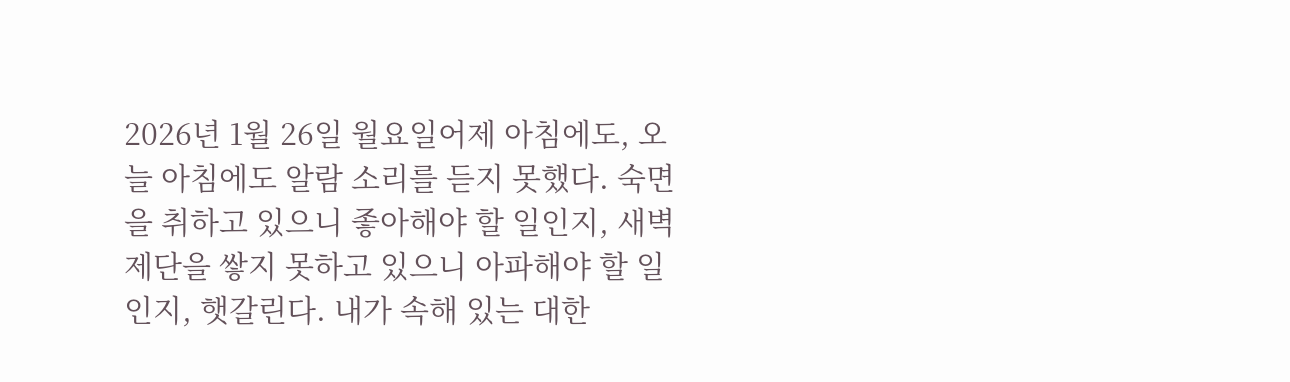2026년 1월 26일 월요일어제 아침에도, 오늘 아침에도 알람 소리를 듣지 못했다. 숙면을 취하고 있으니 좋아해야 할 일인지, 새벽 제단을 쌓지 못하고 있으니 아파해야 할 일인지, 햇갈린다. 내가 속해 있는 대한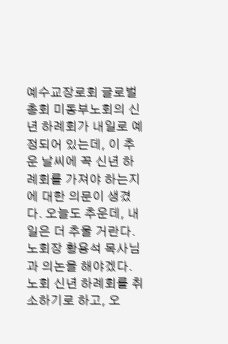예수교장로회 글로벌총회 미동부노회의 신년 하례회가 내일로 예정되어 있는데, 이 추운 날씨에 꼭 신년 하례회를 가져야 하는지에 대한 의문이 생겼다. 오늘도 추운데, 내일은 더 추울 거란다. 노회장 황용석 목사님과 의논을 해야겠다.
노회 신년 하례회를 취소하기로 하고, 오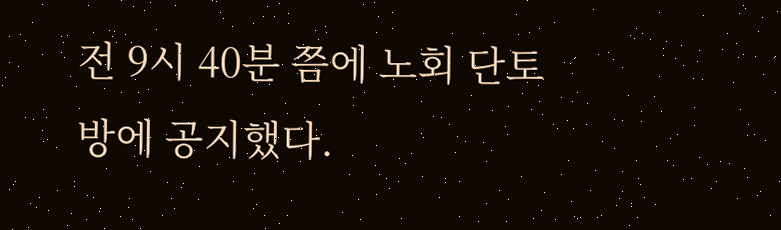전 9시 40분 쯤에 노회 단토방에 공지했다.